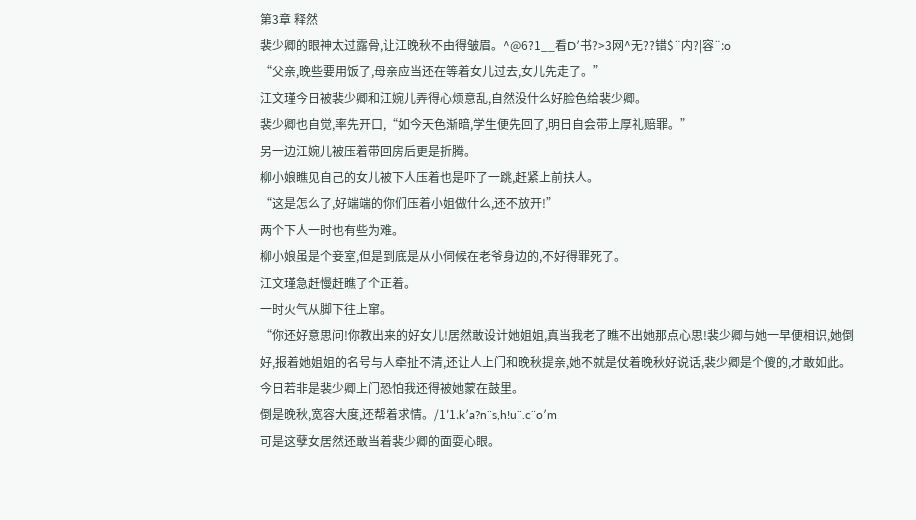第3章 释然
裴少卿的眼神太过露骨,让江晚秋不由得皱眉。^@6?1__看D′书?>3网^无??错$¨内?|容¨:o
“父亲,晚些要用饭了,母亲应当还在等着女儿过去,女儿先走了。”
江文瑾今日被裴少卿和江婉儿弄得心烦意乱,自然没什么好脸色给裴少卿。
裴少卿也自觉,率先开口,“如今天色渐暗,学生便先回了,明日自会带上厚礼赔罪。”
另一边江婉儿被压着带回房后更是折腾。
柳小娘瞧见自己的女儿被下人压着也是吓了一跳,赶紧上前扶人。
“这是怎么了,好端端的你们压着小姐做什么,还不放开!”
两个下人一时也有些为难。
柳小娘虽是个妾室,但是到底是从小伺候在老爷身边的,不好得罪死了。
江文瑾急赶慢赶瞧了个正着。
一时火气从脚下往上窜。
“你还好意思问!你教出来的好女儿!居然敢设计她姐姐,真当我老了瞧不出她那点心思!裴少卿与她一早便相识,她倒好,报着她姐姐的名号与人牵扯不清,还让人上门和晚秋提亲,她不就是仗着晚秋好说话,裴少卿是个傻的,才敢如此。
今日若非是裴少卿上门恐怕我还得被她蒙在鼓里。
倒是晚秋,宽容大度,还帮着求情。/1′1.k′a?n¨s,h!u¨.c¨o′m
可是这孽女居然还敢当着裴少卿的面耍心眼。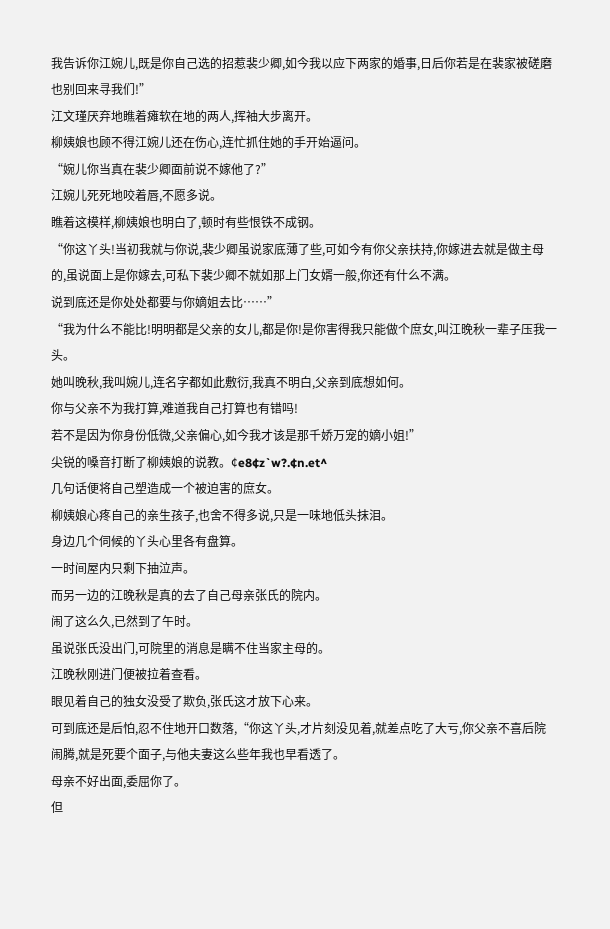我告诉你江婉儿,既是你自己选的招惹裴少卿,如今我以应下两家的婚事,日后你若是在裴家被磋磨也别回来寻我们!”
江文瑾厌弃地瞧着瘫软在地的两人,挥袖大步离开。
柳姨娘也顾不得江婉儿还在伤心,连忙抓住她的手开始逼问。
“婉儿你当真在裴少卿面前说不嫁他了?”
江婉儿死死地咬着唇,不愿多说。
瞧着这模样,柳姨娘也明白了,顿时有些恨铁不成钢。
“你这丫头!当初我就与你说,裴少卿虽说家底薄了些,可如今有你父亲扶持,你嫁进去就是做主母的,虽说面上是你嫁去,可私下裴少卿不就如那上门女婿一般,你还有什么不满。
说到底还是你处处都要与你嫡姐去比……”
“我为什么不能比!明明都是父亲的女儿,都是你!是你害得我只能做个庶女,叫江晚秋一辈子压我一头。
她叫晚秋,我叫婉儿,连名字都如此敷衍,我真不明白,父亲到底想如何。
你与父亲不为我打算,难道我自己打算也有错吗!
若不是因为你身份低微,父亲偏心,如今我才该是那千娇万宠的嫡小姐!”
尖锐的嗓音打断了柳姨娘的说教。¢e8¢z`w?.¢n.et^
几句话便将自己塑造成一个被迫害的庶女。
柳姨娘心疼自己的亲生孩子,也舍不得多说,只是一味地低头抹泪。
身边几个伺候的丫头心里各有盘算。
一时间屋内只剩下抽泣声。
而另一边的江晚秋是真的去了自己母亲张氏的院内。
闹了这么久,已然到了午时。
虽说张氏没出门,可院里的消息是瞒不住当家主母的。
江晚秋刚进门便被拉着查看。
眼见着自己的独女没受了欺负,张氏这才放下心来。
可到底还是后怕,忍不住地开口数落,“你这丫头,才片刻没见着,就差点吃了大亏,你父亲不喜后院闹腾,就是死要个面子,与他夫妻这么些年我也早看透了。
母亲不好出面,委屈你了。
但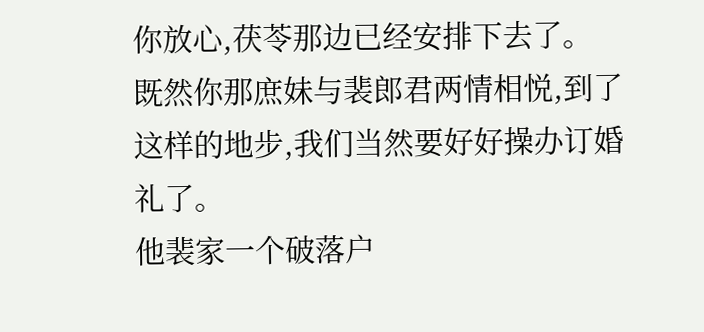你放心,茯苓那边已经安排下去了。
既然你那庶妹与裴郎君两情相悦,到了这样的地步,我们当然要好好操办订婚礼了。
他裴家一个破落户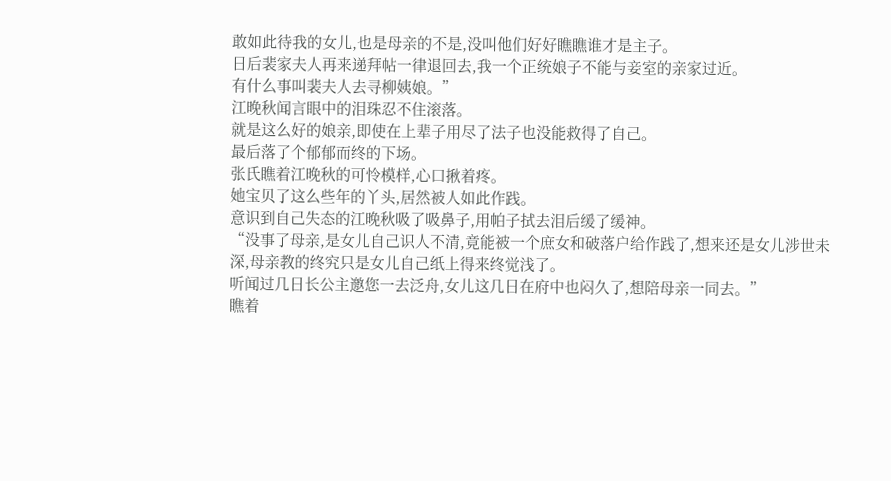敢如此待我的女儿,也是母亲的不是,没叫他们好好瞧瞧谁才是主子。
日后裴家夫人再来递拜帖一律退回去,我一个正统娘子不能与妾室的亲家过近。
有什么事叫裴夫人去寻柳姨娘。”
江晚秋闻言眼中的泪珠忍不住滚落。
就是这么好的娘亲,即使在上辈子用尽了法子也没能救得了自己。
最后落了个郁郁而终的下场。
张氏瞧着江晚秋的可怜模样,心口揪着疼。
她宝贝了这么些年的丫头,居然被人如此作践。
意识到自己失态的江晚秋吸了吸鼻子,用帕子拭去泪后缓了缓神。
“没事了母亲,是女儿自己识人不清,竟能被一个庶女和破落户给作践了,想来还是女儿涉世未深,母亲教的终究只是女儿自己纸上得来终觉浅了。
听闻过几日长公主邀您一去泛舟,女儿这几日在府中也闷久了,想陪母亲一同去。”
瞧着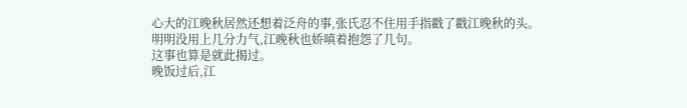心大的江晚秋居然还想着泛舟的事,张氏忍不住用手指戳了戳江晚秋的头。
明明没用上几分力气,江晚秋也娇嗔着抱怨了几句。
这事也算是就此揭过。
晚饭过后,江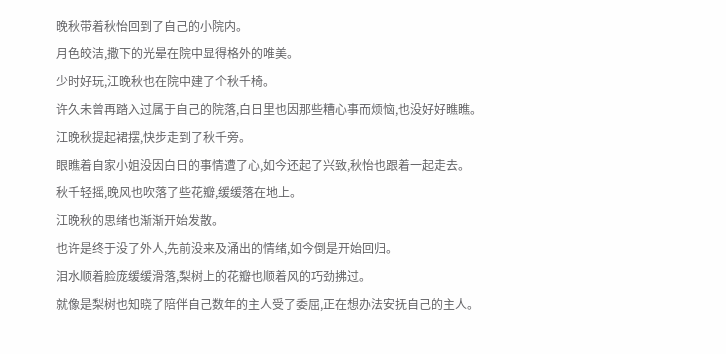晚秋带着秋怡回到了自己的小院内。
月色皎洁,撒下的光晕在院中显得格外的唯美。
少时好玩,江晚秋也在院中建了个秋千椅。
许久未曾再踏入过属于自己的院落,白日里也因那些糟心事而烦恼,也没好好瞧瞧。
江晚秋提起裙摆,快步走到了秋千旁。
眼瞧着自家小姐没因白日的事情遭了心,如今还起了兴致,秋怡也跟着一起走去。
秋千轻摇,晚风也吹落了些花瓣,缓缓落在地上。
江晚秋的思绪也渐渐开始发散。
也许是终于没了外人,先前没来及涌出的情绪,如今倒是开始回归。
泪水顺着脸庞缓缓滑落,梨树上的花瓣也顺着风的巧劲拂过。
就像是梨树也知晓了陪伴自己数年的主人受了委屈,正在想办法安抚自己的主人。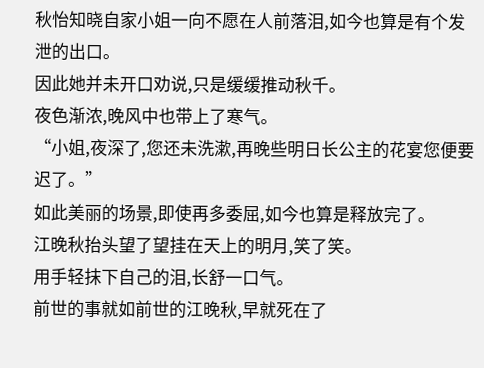秋怡知晓自家小姐一向不愿在人前落泪,如今也算是有个发泄的出口。
因此她并未开口劝说,只是缓缓推动秋千。
夜色渐浓,晚风中也带上了寒气。
“小姐,夜深了,您还未洗漱,再晚些明日长公主的花宴您便要迟了。”
如此美丽的场景,即使再多委屈,如今也算是释放完了。
江晚秋抬头望了望挂在天上的明月,笑了笑。
用手轻抹下自己的泪,长舒一口气。
前世的事就如前世的江晚秋,早就死在了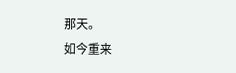那天。
如今重来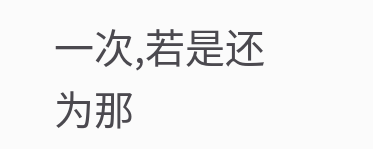一次,若是还为那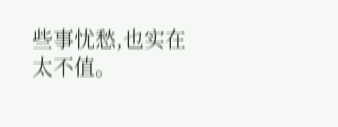些事忧愁,也实在太不值。